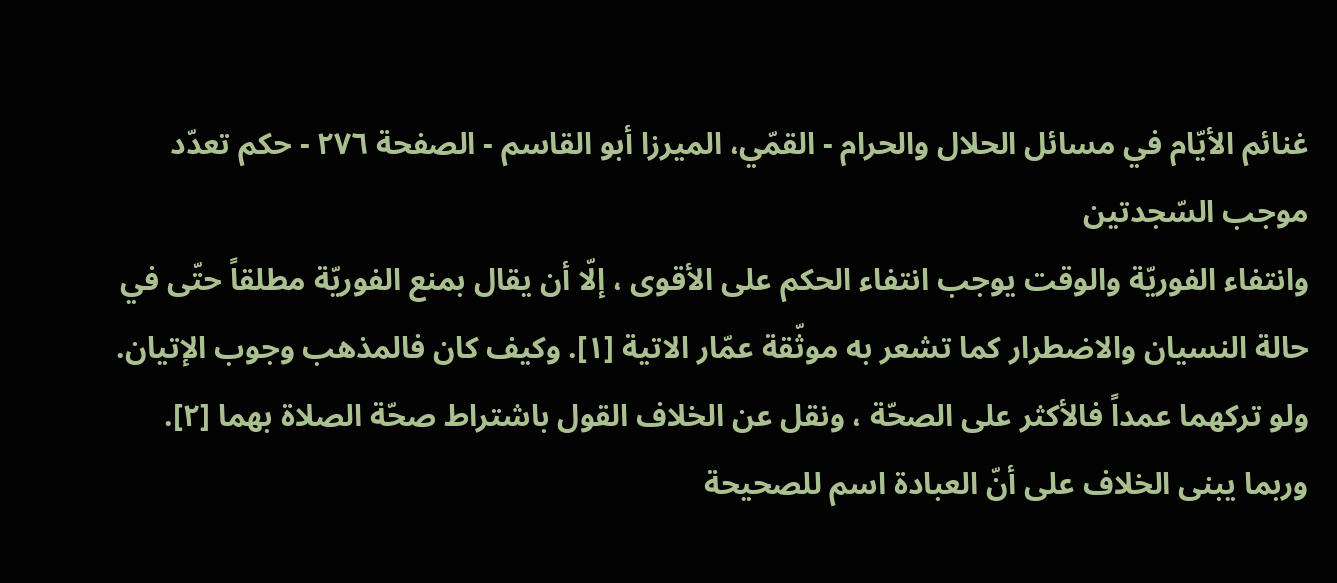غنائم الأيّام في مسائل الحلال والحرام - القمّي، الميرزا أبو القاسم - الصفحة ٢٧٦ - حكم تعدّد موجب السّجدتين
وانتفاء الفوريّة والوقت يوجب انتفاء الحكم على الأقوى ، إلّا أن يقال بمنع الفوريّة مطلقاً حتّى في حالة النسيان والاضطرار كما تشعر به موثّقة عمّار الاتية [١]. وكيف كان فالمذهب وجوب الإتيان.
ولو تركهما عمداً فالأكثر على الصحّة ، ونقل عن الخلاف القول باشتراط صحّة الصلاة بهما [٢].
وربما يبنى الخلاف على أنّ العبادة اسم للصحيحة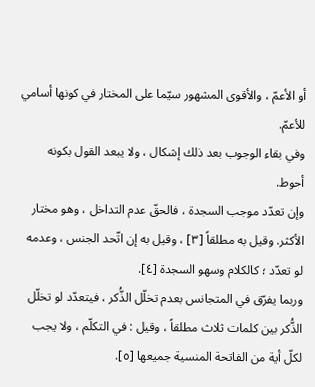أو الأعمّ ، والأقوى المشهور سيّما على المختار في كونها أسامي للأعمّ.
وفي بقاء الوجوب بعد ذلك إشكال ، ولا يبعد القول بكونه أحوط.
وإن تعدّد موجب السجدة ، فالحقّ عدم التداخل ، وهو مختار الأكثر. وقيل به مطلقاً [٣] ، وقيل به إن اتّحد الجنس ، وعدمه لو تعدّد ؛ كالكلام وسهو السجدة [٤].
وربما يفرّق في المتجانس بعدم تخلّل الذُّكر ، فيتعدّد لو تخلّل الذُّكر بين كلمات ثلاث مطلقاً ، وقيل : في التكلّم ، ولا يجب لكلّ أية من الفاتحة المنسية جميعها [٥].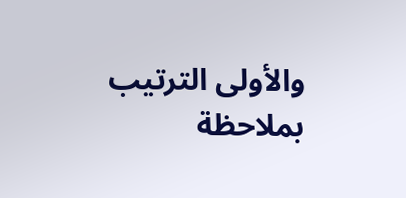والأولى الترتيب بملاحظة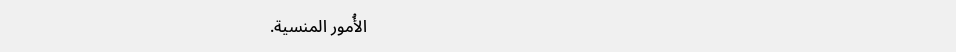الأُمور المنسية.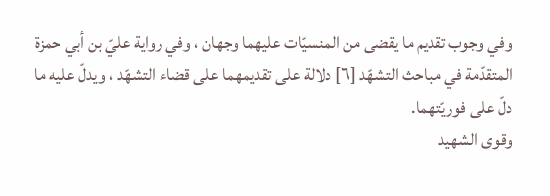وفي وجوب تقديم ما يقضى من المنسيّات عليهما وجهان ، وفي رواية عليّ بن أبي حمزة المتقدّمة في مباحث التشهّد [٦] دلالة على تقديمهما على قضاء التشهّد ، ويدلّ عليه ما دلّ على فوريّتهما.
وقوى الشهيد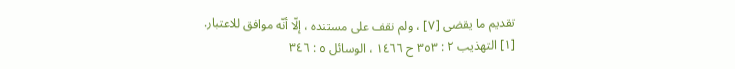تقديم ما يقضى [٧] ، ولم نقف على مستنده ، إلّا أنّه موافق للاعتبار.
[١] التهذيب ٢ : ٣٥٣ ح ١٤٦٦ ، الوسائل ٥ : ٣٤٦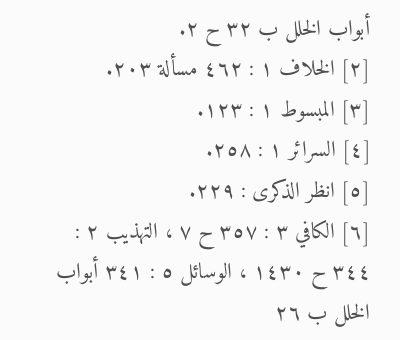أبواب الخلل ب ٣٢ ح ٢.
[٢] الخلاف ١ : ٤٦٢ مسألة ٢٠٣.
[٣] المبسوط ١ : ١٢٣.
[٤] السرائر ١ : ٢٥٨.
[٥] انظر الذكرى : ٢٢٩.
[٦] الكافي ٣ : ٣٥٧ ح ٧ ، التهذيب ٢ : ٣٤٤ ح ١٤٣٠ ، الوسائل ٥ : ٣٤١ أبواب الخلل ب ٢٦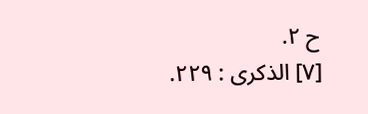ح ٢.
[٧] الذكرى : ٢٢٩.